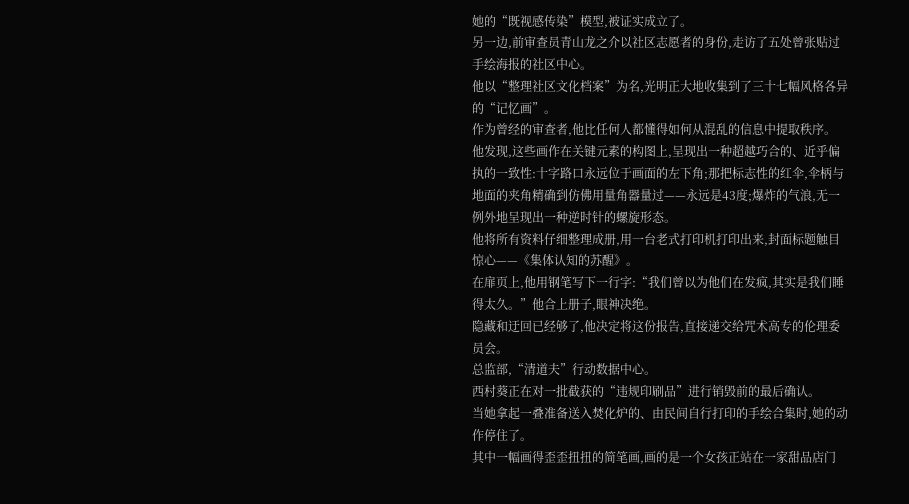她的“既视感传染”模型,被证实成立了。
另一边,前审查员青山龙之介以社区志愿者的身份,走访了五处曾张贴过手绘海报的社区中心。
他以“整理社区文化档案”为名,光明正大地收集到了三十七幅风格各异的“记忆画”。
作为曾经的审查者,他比任何人都懂得如何从混乱的信息中提取秩序。
他发现,这些画作在关键元素的构图上,呈现出一种超越巧合的、近乎偏执的一致性:十字路口永远位于画面的左下角;那把标志性的红伞,伞柄与地面的夹角精确到仿佛用量角器量过——永远是43度;爆炸的气浪,无一例外地呈现出一种逆时针的螺旋形态。
他将所有资料仔细整理成册,用一台老式打印机打印出来,封面标题触目惊心——《集体认知的苏醒》。
在扉页上,他用钢笔写下一行字:“我们曾以为他们在发疯,其实是我们睡得太久。”他合上册子,眼神决绝。
隐藏和迂回已经够了,他决定将这份报告,直接递交给咒术高专的伦理委员会。
总监部,“清道夫”行动数据中心。
西村葵正在对一批截获的“违规印刷品”进行销毁前的最后确认。
当她拿起一叠准备送入焚化炉的、由民间自行打印的手绘合集时,她的动作停住了。
其中一幅画得歪歪扭扭的简笔画,画的是一个女孩正站在一家甜品店门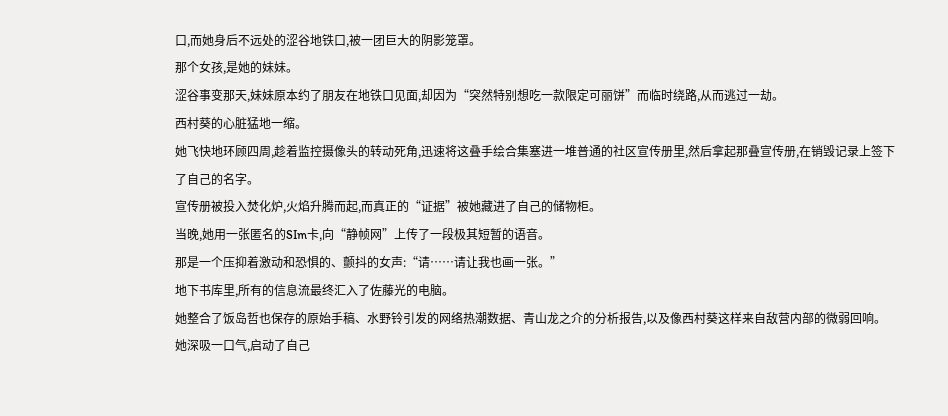口,而她身后不远处的涩谷地铁口,被一团巨大的阴影笼罩。
那个女孩,是她的妹妹。
涩谷事变那天,妹妹原本约了朋友在地铁口见面,却因为“突然特别想吃一款限定可丽饼”而临时绕路,从而逃过一劫。
西村葵的心脏猛地一缩。
她飞快地环顾四周,趁着监控摄像头的转动死角,迅速将这叠手绘合集塞进一堆普通的社区宣传册里,然后拿起那叠宣传册,在销毁记录上签下了自己的名字。
宣传册被投入焚化炉,火焰升腾而起,而真正的“证据”被她藏进了自己的储物柜。
当晚,她用一张匿名的SIm卡,向“静帧网”上传了一段极其短暂的语音。
那是一个压抑着激动和恐惧的、颤抖的女声:“请……请让我也画一张。”
地下书库里,所有的信息流最终汇入了佐藤光的电脑。
她整合了饭岛哲也保存的原始手稿、水野铃引发的网络热潮数据、青山龙之介的分析报告,以及像西村葵这样来自敌营内部的微弱回响。
她深吸一口气,启动了自己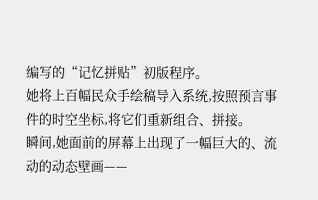编写的“记忆拼贴”初版程序。
她将上百幅民众手绘稿导入系统,按照预言事件的时空坐标,将它们重新组合、拼接。
瞬间,她面前的屏幕上出现了一幅巨大的、流动的动态壁画——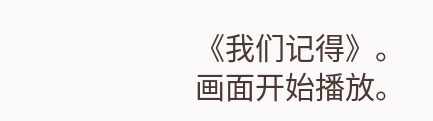《我们记得》。
画面开始播放。